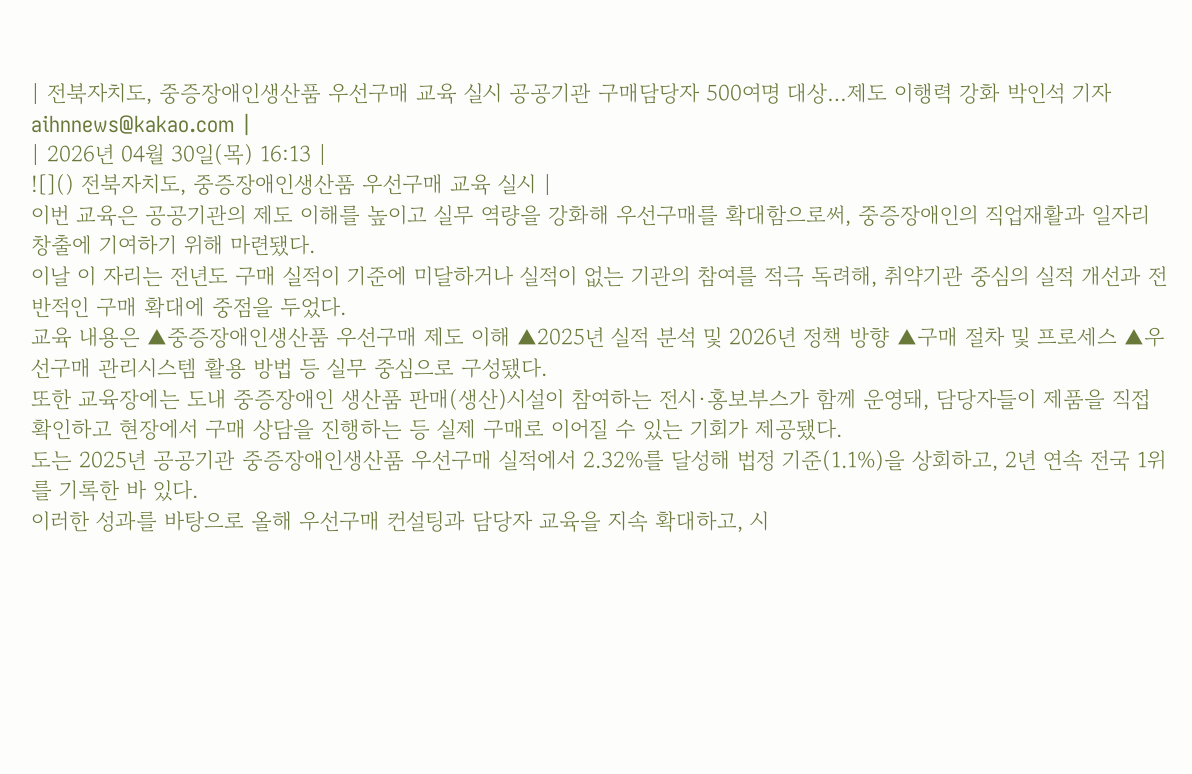| 전북자치도, 중증장애인생산품 우선구매 교육 실시 공공기관 구매담당자 500여명 대상…제도 이행력 강화 박인석 기자 aihnnews@kakao.com |
| 2026년 04월 30일(목) 16:13 |
![]() 전북자치도, 중증장애인생산품 우선구매 교육 실시 |
이번 교육은 공공기관의 제도 이해를 높이고 실무 역량을 강화해 우선구매를 확대함으로써, 중증장애인의 직업재활과 일자리 창출에 기여하기 위해 마련됐다.
이날 이 자리는 전년도 구매 실적이 기준에 미달하거나 실적이 없는 기관의 참여를 적극 독려해, 취약기관 중심의 실적 개선과 전반적인 구매 확대에 중점을 두었다.
교육 내용은 ▲중증장애인생산품 우선구매 제도 이해 ▲2025년 실적 분석 및 2026년 정책 방향 ▲구매 절차 및 프로세스 ▲우선구매 관리시스템 활용 방법 등 실무 중심으로 구성됐다.
또한 교육장에는 도내 중증장애인 생산품 판매(생산)시설이 참여하는 전시·홍보부스가 함께 운영돼, 담당자들이 제품을 직접 확인하고 현장에서 구매 상담을 진행하는 등 실제 구매로 이어질 수 있는 기회가 제공됐다.
도는 2025년 공공기관 중증장애인생산품 우선구매 실적에서 2.32%를 달성해 법정 기준(1.1%)을 상회하고, 2년 연속 전국 1위를 기록한 바 있다.
이러한 성과를 바탕으로 올해 우선구매 컨설팅과 담당자 교육을 지속 확대하고, 시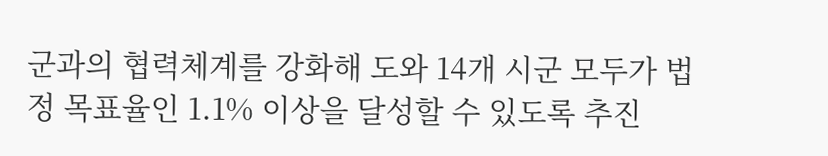군과의 협력체계를 강화해 도와 14개 시군 모두가 법정 목표율인 1.1% 이상을 달성할 수 있도록 추진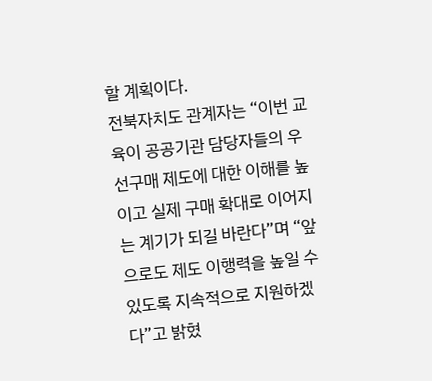할 계획이다.
전북자치도 관계자는 “이번 교육이 공공기관 담당자들의 우선구매 제도에 대한 이해를 높이고 실제 구매 확대로 이어지는 계기가 되길 바란다”며 “앞으로도 제도 이행력을 높일 수 있도록 지속적으로 지원하겠다”고 밝혔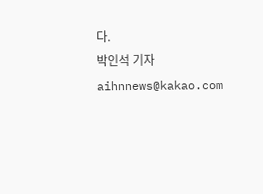다.
박인석 기자 aihnnews@kakao.com